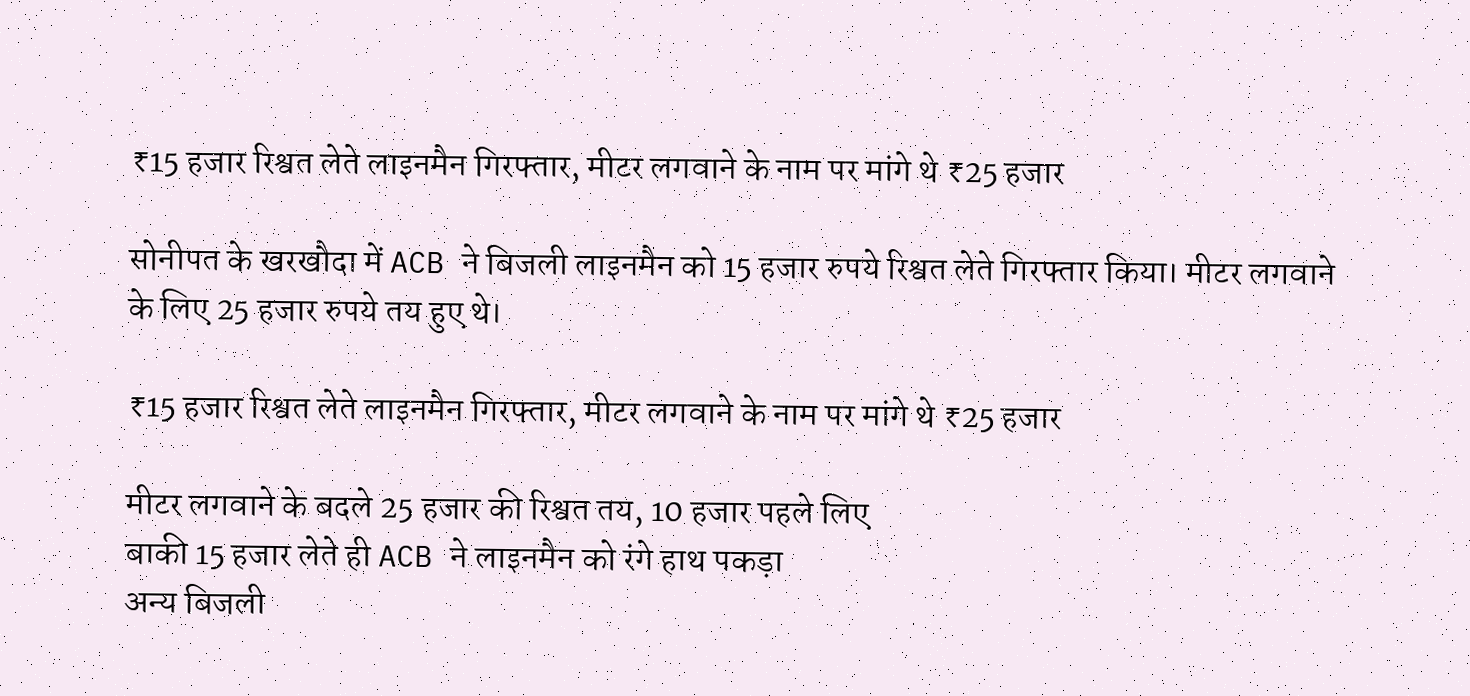₹15 हजार रिश्वत लेते लाइनमैन गिरफ्तार, मीटर लगवाने के नाम पर मांगे थे ₹25 हजार

सोनीपत के खरखौदा में ACB ने बिजली लाइनमैन को 15 हजार रुपये रिश्वत लेते गिरफ्तार किया। मीटर लगवाने के लिए 25 हजार रुपये तय हुए थे।

₹15 हजार रिश्वत लेते लाइनमैन गिरफ्तार, मीटर लगवाने के नाम पर मांगे थे ₹25 हजार

मीटर लगवाने के बदले 25 हजार की रिश्वत तय, 10 हजार पहले लिए
बाकी 15 हजार लेते ही ACB ने लाइनमैन को रंगे हाथ पकड़ा
अन्य बिजली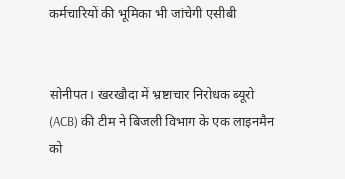कर्मचारियों की भूमिका भी जांचेगी एसीबी


सोनीपत। खरखौदा में भ्रष्टाचार निरोधक ब्यूरो (ACB) की टीम ने बिजली विभाग के एक लाइनमैन को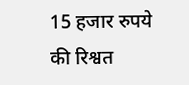15 हजार रुपये की रिश्वत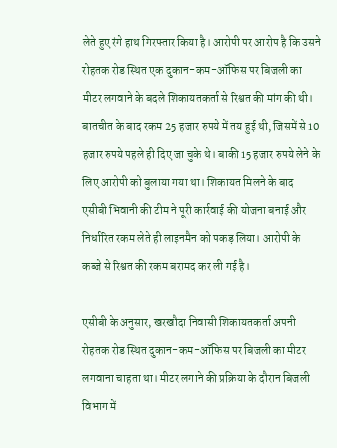लेते हुए रंगे हाथ गिरफ्तार किया है। आरोपी पर आरोप है कि उसने रोहतक रोड स्थित एक दुकान-कम-ऑफिस पर बिजली का मीटर लगवाने के बदले शिकायतकर्ता से रिश्वत की मांग की थी। बातचीत के बाद रकम 25 हजार रुपये में तय हुई थी, जिसमें से 10 हजार रुपये पहले ही दिए जा चुके थे। बाकी 15 हजार रुपये लेने के लिए आरोपी को बुलाया गया था। शिकायत मिलने के बाद एसीबी भिवानी की टीम ने पूरी कार्रवाई की योजना बनाई और निर्धारित रकम लेते ही लाइनमैन को पकड़ लिया। आरोपी के कब्जे से रिश्वत की रकम बरामद कर ली गई है।

एसीबी के अनुसार, खरखौदा निवासी शिकायतकर्ता अपनी रोहतक रोड स्थित दुकान-कम-ऑफिस पर बिजली का मीटर लगवाना चाहता था। मीटर लगाने की प्रक्रिया के दौरान बिजली विभाग में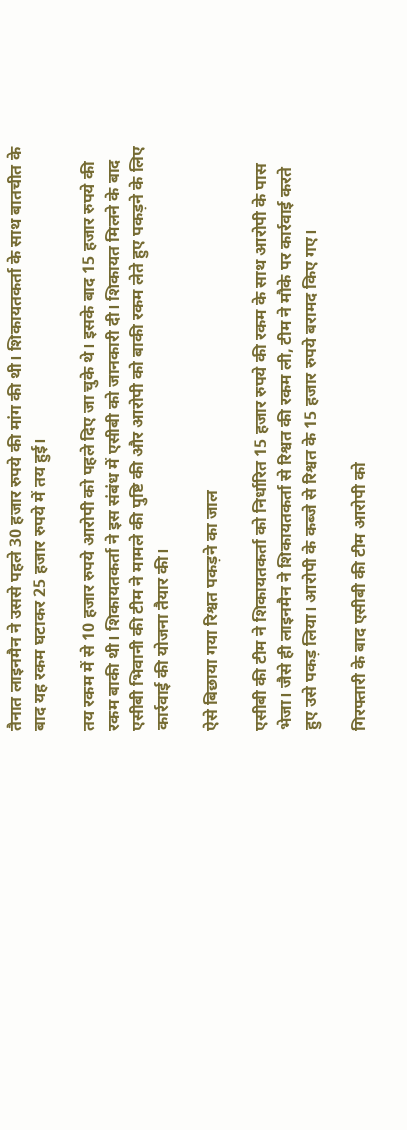तैनात लाइनमैन ने उससे पहले 30 हजार रुपये की मांग की थी। शिकायतकर्ता के साथ बातचीत के बाद यह रकम घटाकर 25 हजार रुपये में तय हुई।

तय रकम में से 10 हजार रुपये आरोपी को पहले दिए जा चुके थे। इसके बाद 15 हजार रुपये की रकम बाकी थी। शिकायतकर्ता ने इस संबंध में एसीबी को जानकारी दी। शिकायत मिलने के बाद एसीबी भिवानी की टीम ने मामले की पुष्टि की और आरोपी को बाकी रकम लेते हुए पकड़ने के लिए कार्रवाई की योजना तैयार की।

ऐसे बिछाया गया रिश्वत पकड़ने का जाल

एसीबी की टीम ने शिकायतकर्ता को निर्धारित 15 हजार रुपये की रकम के साथ आरोपी के पास भेजा। जैसे ही लाइनमैन ने शिकायतकर्ता से रिश्वत की रकम ली, टीम ने मौके पर कार्रवाई करते हुए उसे पकड़ लिया। आरोपी के कब्जे से रिश्वत के 15 हजार रुपये बरामद किए गए।

गिरफ्तारी के बाद एसीबी की टीम आरोपी को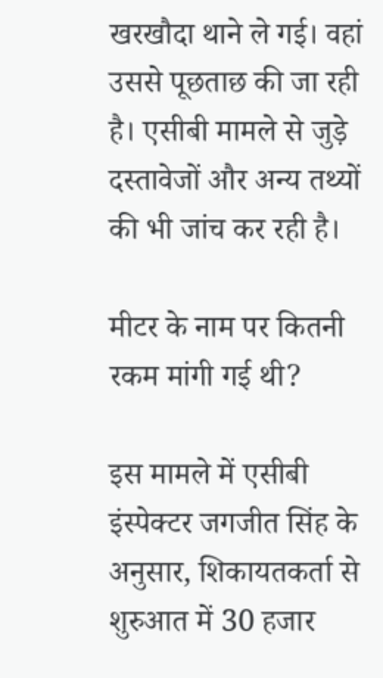खरखौदा थाने ले गई। वहां उससे पूछताछ की जा रही है। एसीबी मामले से जुड़े दस्तावेजों और अन्य तथ्यों की भी जांच कर रही है।

मीटर के नाम पर कितनी रकम मांगी गई थी?

इस मामले में एसीबी इंस्पेक्टर जगजीत सिंह के अनुसार, शिकायतकर्ता से शुरुआत में 30 हजार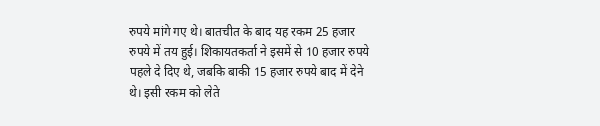रुपये मांगे गए थे। बातचीत के बाद यह रकम 25 हजार रुपये में तय हुई। शिकायतकर्ता ने इसमें से 10 हजार रुपये पहले दे दिए थे, जबकि बाकी 15 हजार रुपये बाद में देने थे। इसी रकम को लेते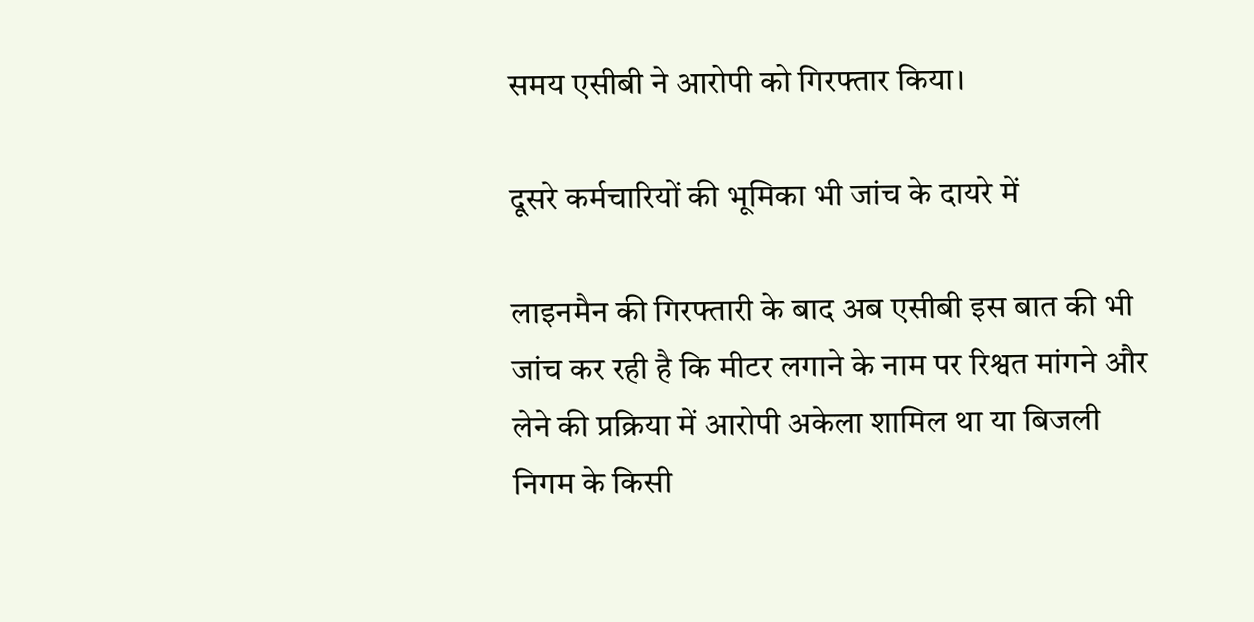समय एसीबी ने आरोपी को गिरफ्तार किया।

दूसरे कर्मचारियों की भूमिका भी जांच के दायरे में

लाइनमैन की गिरफ्तारी के बाद अब एसीबी इस बात की भी जांच कर रही है कि मीटर लगाने के नाम पर रिश्वत मांगने और लेने की प्रक्रिया में आरोपी अकेला शामिल था या बिजली निगम के किसी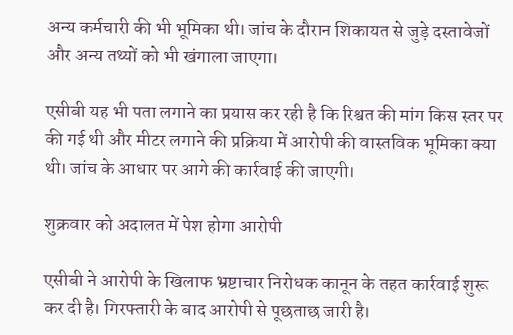अन्य कर्मचारी की भी भूमिका थी। जांच के दौरान शिकायत से जुड़े दस्तावेजों और अन्य तथ्यों को भी खंगाला जाएगा।

एसीबी यह भी पता लगाने का प्रयास कर रही है कि रिश्वत की मांग किस स्तर पर की गई थी और मीटर लगाने की प्रक्रिया में आरोपी की वास्तविक भूमिका क्या थी। जांच के आधार पर आगे की कार्रवाई की जाएगी।

शुक्रवार को अदालत में पेश होगा आरोपी

एसीबी ने आरोपी के खिलाफ भ्रष्टाचार निरोधक कानून के तहत कार्रवाई शुरू कर दी है। गिरफ्तारी के बाद आरोपी से पूछताछ जारी है।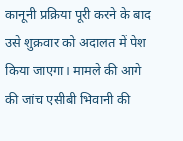कानूनी प्रक्रिया पूरी करने के बाद उसे शुक्रवार को अदालत में पेश किया जाएगा। मामले की आगे की जांच एसीबी भिवानी की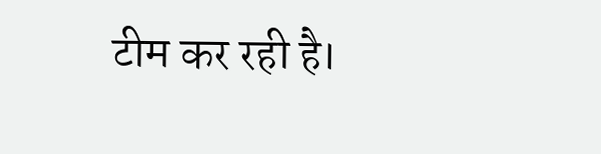टीम कर रही है।